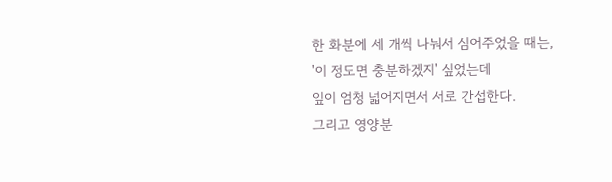한 화분에 세 개씩 나눠서 심어주었을 때는,
'이 정도면 충분하겠지' 싶었는데
잎이 엄청 넓어지면서 서로 간섭한다.
그리고 영양분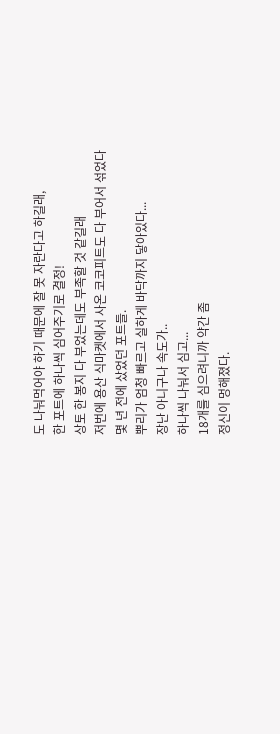도 나눠먹어야 하기 때문에 잘 못 자란다고 하길래,
한 포트에 하나씩 심어주기로 결정!
상토 한 봉지 다 부었는데도 부족할 것 같길래
저번에 용산 식마켓에서 사온 코코피트도 다 부어서 섞었다
몇 년 전에 샀었던 포트들.
뿌리가 엄청 빠르고 실하게 바닥까지 닿아있다...
장난 아니구나 속도가..
하나씩 나눠서 심고...
18개를 심으려니까 약간 좀
정신이 멍해졌다.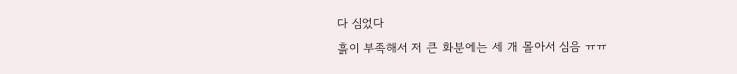다 심었다
흙이 부족해서 저 큰 화분에는 세 개 몰아서 심음 ㅠㅠ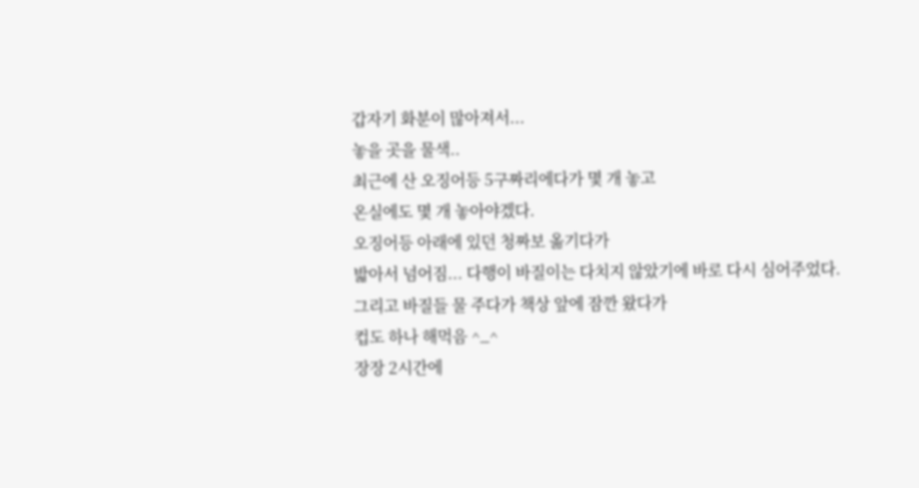갑자기 화분이 많아져서...
놓을 곳을 물색..
최근에 산 오징어등 5구짜리에다가 몇 개 놓고
온실에도 몇 개 놓아야겠다.
오징어등 아래에 있던 청짜보 옮기다가
밟아서 넘어짐... 다행이 바질이는 다치지 않았기에 바로 다시 심어주었다.
그리고 바질들 물 주다가 책상 앞에 잠깐 왔다가
컵도 하나 해먹음 ^_^
장장 2시간에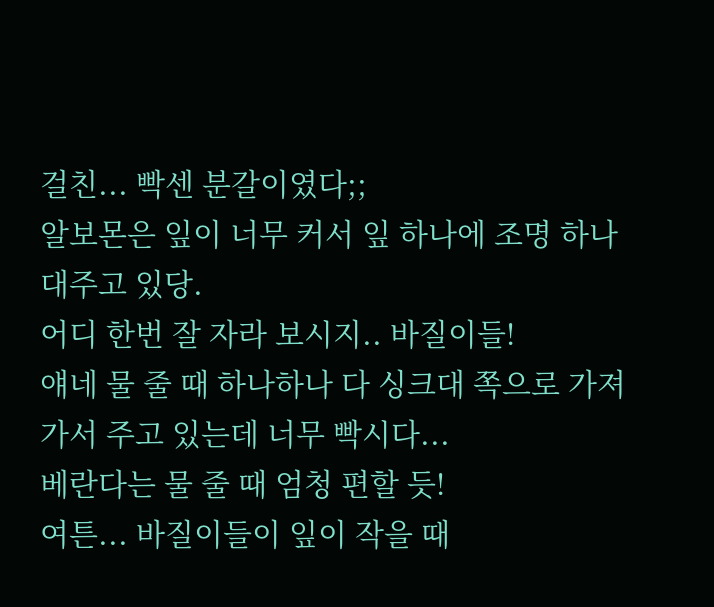걸친... 빡센 분갈이였다;;
알보몬은 잎이 너무 커서 잎 하나에 조명 하나 대주고 있당.
어디 한번 잘 자라 보시지.. 바질이들!
얘네 물 줄 때 하나하나 다 싱크대 쪽으로 가져가서 주고 있는데 너무 빡시다...
베란다는 물 줄 때 엄청 편할 듯!
여튼... 바질이들이 잎이 작을 때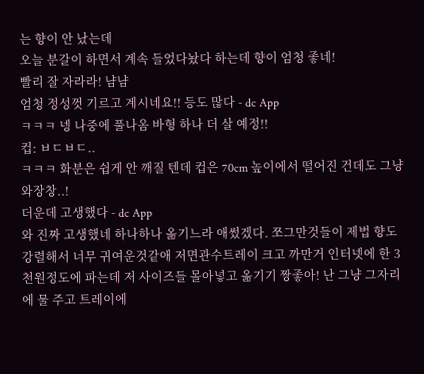는 향이 안 났는데
오늘 분갈이 하면서 계속 들었다놨다 하는데 향이 엄청 좋네!
빨리 잘 자라라! 냠냠
엄청 정성껏 기르고 계시네요!! 등도 많다 - dc App
ㅋㅋㅋ 넹 나중에 풀나옴 바형 하나 더 살 예정!!
컵: ㅂㄷㅂㄷ..
ㅋㅋㅋ 화분은 쉽게 안 깨질 텐데 컵은 70cm 높이에서 떨어진 건데도 그냥 와장창..!
더운데 고생했다 - dc App
와 진짜 고생했네 하나하나 옮기느라 애썼겠다. 쪼그만것들이 제법 향도 강렬해서 너무 귀여운것같애 저면관수트레이 크고 까만거 인터넷에 한 3천원정도에 파는데 저 사이즈들 몰아넣고 옮기기 짱좋아! 난 그냥 그자리에 물 주고 트레이에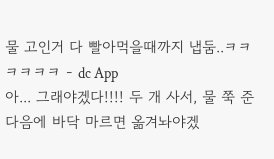물 고인거 다 빨아먹을때까지 냅둠..ㅋㅋㅋㅋㅋㅋ - dc App
아... 그래야겠다!!!! 두 개 사서, 물 쭉 준 다음에 바닥 마르면 옮겨놔야겠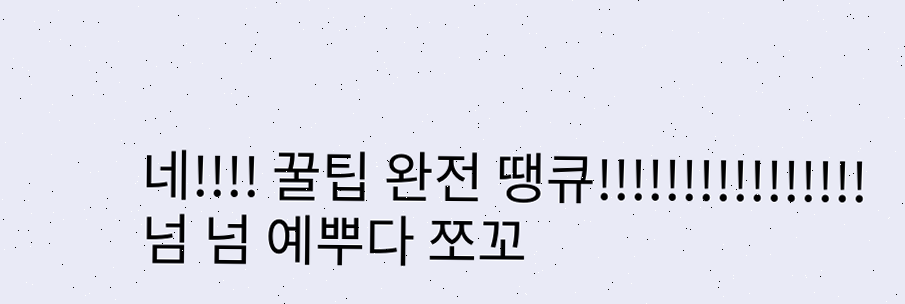네!!!! 꿀팁 완전 땡큐!!!!!!!!!!!!!!!!
넘 넘 예뿌다 쪼꼬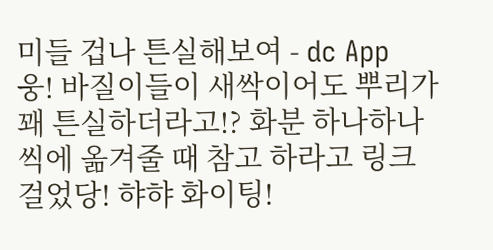미들 겁나 튼실해보여 - dc App
웅! 바질이들이 새싹이어도 뿌리가 꽤 튼실하더라고!? 화분 하나하나씩에 옮겨줄 때 참고 하라고 링크 걸었당! 햐햐 화이팅!